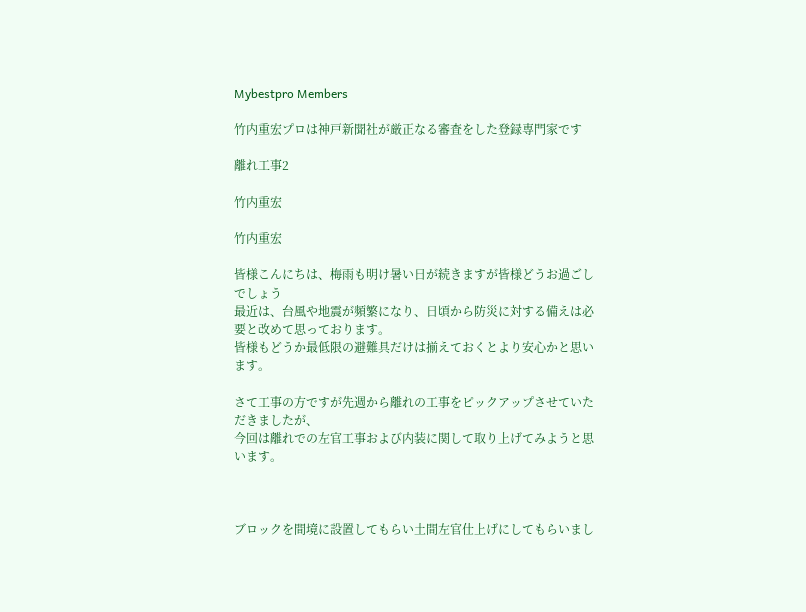Mybestpro Members

竹内重宏プロは神戸新聞社が厳正なる審査をした登録専門家です

離れ工事2

竹内重宏

竹内重宏

皆様こんにちは、梅雨も明け暑い日が続きますが皆様どうお過ごしでしょう
最近は、台風や地震が頻繁になり、日頃から防災に対する備えは必要と改めて思っております。
皆様もどうか最低限の避難具だけは揃えておくとより安心かと思います。

さて工事の方ですが先週から離れの工事をピックアップさせていただきましたが、
今回は離れでの左官工事および内装に関して取り上げてみようと思います。



ブロックを間境に設置してもらい土間左官仕上げにしてもらいまし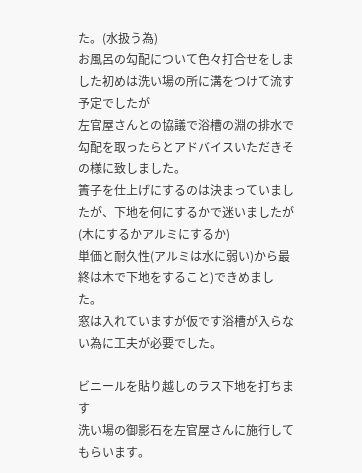た。(水扱う為)
お風呂の勾配について色々打合せをしました初めは洗い場の所に溝をつけて流す予定でしたが
左官屋さんとの協議で浴槽の淵の排水で勾配を取ったらとアドバイスいただきその様に致しました。
簀子を仕上げにするのは決まっていましたが、下地を何にするかで迷いましたが(木にするかアルミにするか)
単価と耐久性(アルミは水に弱い)から最終は木で下地をすること)できめました。
窓は入れていますが仮です浴槽が入らない為に工夫が必要でした。

ビニールを貼り越しのラス下地を打ちます
洗い場の御影石を左官屋さんに施行してもらいます。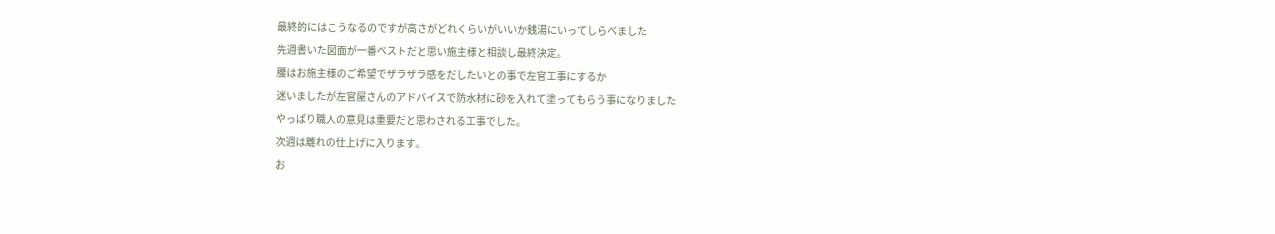最終的にはこうなるのですが高さがどれくらいがいいか銭湯にいってしらべました
先週書いた図面が一番ベストだと思い施主様と相談し最終決定。
腰はお施主様のご希望でザラザラ感をだしたいとの事で左官工事にするか
迷いましたが左官屋さんのアドバイスで防水材に砂を入れて塗ってもらう事になりました
やっぱり職人の意見は重要だと思わされる工事でした。
次週は離れの仕上げに入ります。
お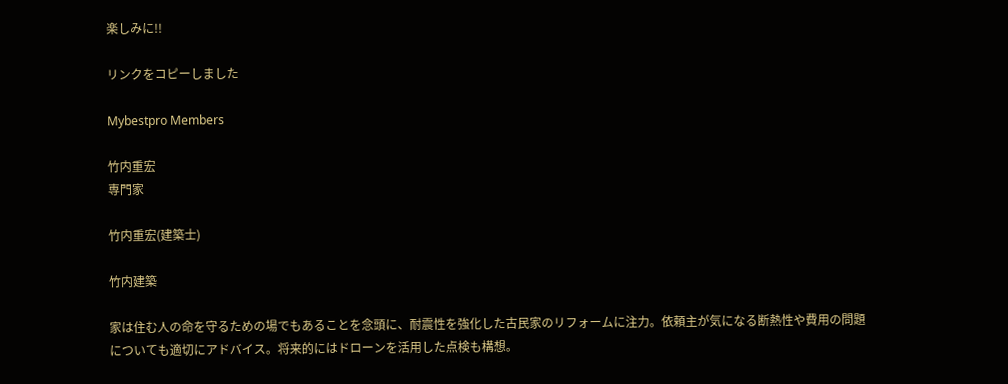楽しみに!!

リンクをコピーしました

Mybestpro Members

竹内重宏
専門家

竹内重宏(建築士)

竹内建築

家は住む人の命を守るための場でもあることを念頭に、耐震性を強化した古民家のリフォームに注力。依頼主が気になる断熱性や費用の問題についても適切にアドバイス。将来的にはドローンを活用した点検も構想。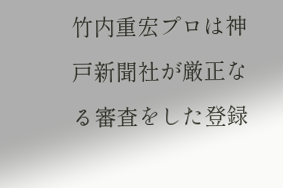竹内重宏プロは神戸新聞社が厳正なる審査をした登録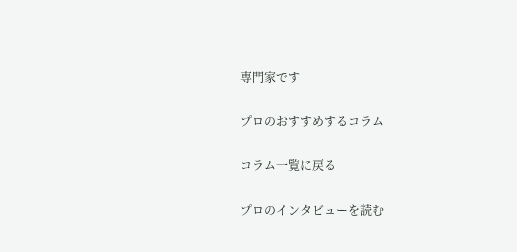専門家です

プロのおすすめするコラム

コラム一覧に戻る

プロのインタビューを読む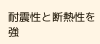耐震性と断熱性を強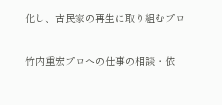化し、古民家の再生に取り組むプロ

竹内重宏プロへの仕事の相談・依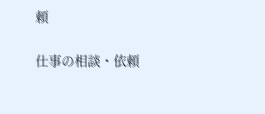頼

仕事の相談・依頼